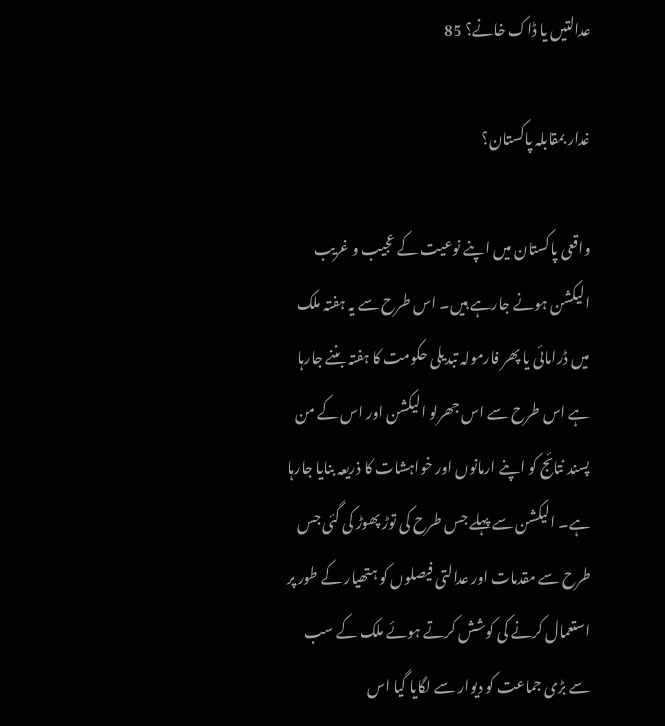عدالتیں یا ڈاک خانے؟ 85

غدار بمقابلہ پاکستان؟

واقعی پاکستان میں اپنے نوعیت کے عجیب و غریب الیکشن ہونے جارہے ہیں۔ اس طرح سے یہ ہفتہ ملک میں ڈرامائی یا پھر فارمولہ تبدیلی حکومت کا ہفتہ بننے جارہا ہے اس طرح سے اس جھرلو الیکشن اور اس کے من پسند نتائج کو اپنے ارمانوں اور خواہشات کا ذریعہ بنایا جارہا ہے۔ الیکشن سے پہلے جس طرح کی توڑ پھوڑ کی گئی جس طرح سے مقدمات اور عدالتی فیصلوں کو ہتھیار کے طور پر استعمال کرنے کی کوشش کرتے ہوئے ملک کے سب سے بڑی جماعت کو دیوار سے لگایا گیا اس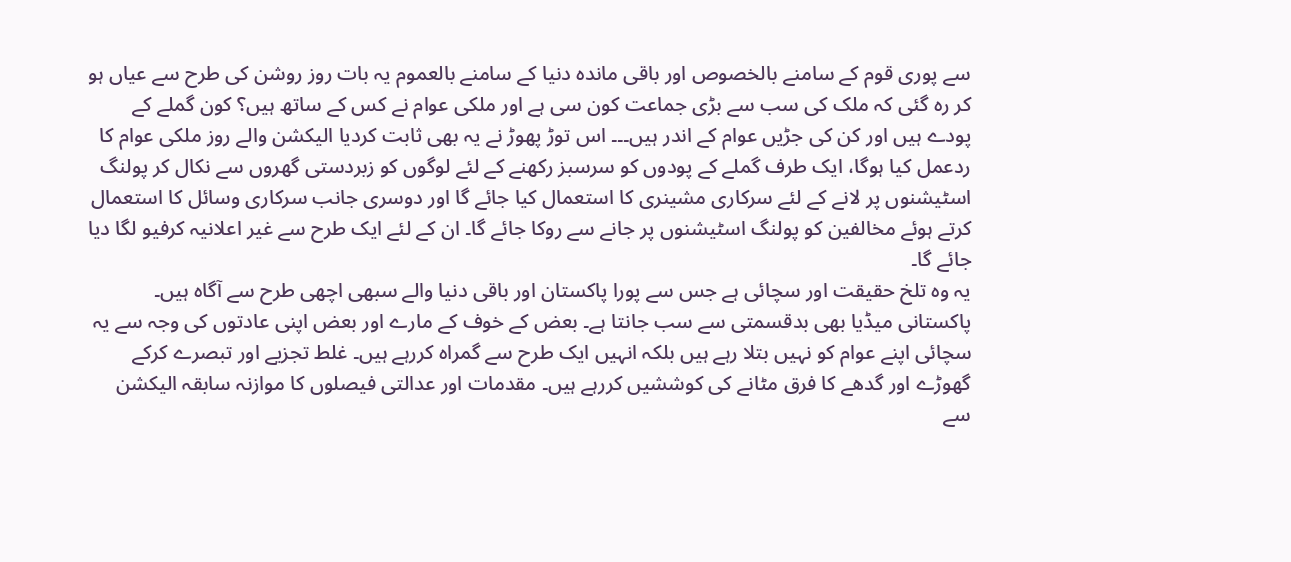سے پوری قوم کے سامنے بالخصوص اور باقی ماندہ دنیا کے سامنے بالعموم یہ بات روز روشن کی طرح سے عیاں ہو کر رہ گئی کہ ملک کی سب سے بڑی جماعت کون سی ہے اور ملکی عوام نے کس کے ساتھ ہیں؟ کون گملے کے پودے ہیں اور کن کی جڑیں عوام کے اندر ہیں۔۔۔ اس توڑ پھوڑ نے یہ بھی ثابت کردیا الیکشن والے روز ملکی عوام کا ردعمل کیا ہوگا، ایک طرف گملے کے پودوں کو سرسبز رکھنے کے لئے لوگوں کو زبردستی گھروں سے نکال کر پولنگ اسٹیشنوں پر لانے کے لئے سرکاری مشینری کا استعمال کیا جائے گا اور دوسری جانب سرکاری وسائل کا استعمال کرتے ہوئے مخالفین کو پولنگ اسٹیشنوں پر جانے سے روکا جائے گا۔ ان کے لئے ایک طرح سے غیر اعلانیہ کرفیو لگا دیا جائے گا۔
یہ وہ تلخ حقیقت اور سچائی ہے جس سے پورا پاکستان اور باقی دنیا والے سبھی اچھی طرح سے آگاہ ہیں۔ پاکستانی میڈیا بھی بدقسمتی سے سب جانتا ہے۔ بعض کے خوف کے مارے اور بعض اپنی عادتوں کی وجہ سے یہ سچائی اپنے عوام کو نہیں بتلا رہے ہیں بلکہ انہیں ایک طرح سے گمراہ کررہے ہیں۔ غلط تجزیے اور تبصرے کرکے گھوڑے اور گدھے کا فرق مٹانے کی کوششیں کررہے ہیں۔ مقدمات اور عدالتی فیصلوں کا موازنہ سابقہ الیکشن سے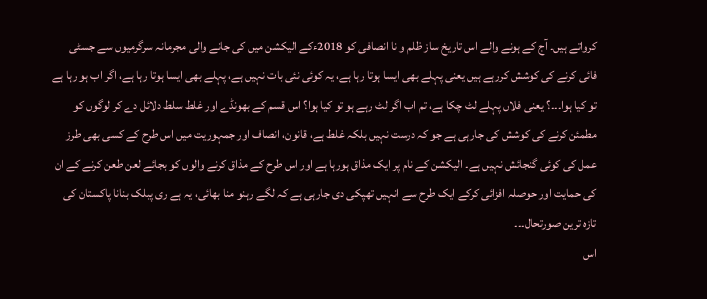کرواتے ہیں۔ آج کے ہونے والے اس تاریخ ساز ظلم و نا انصافی کو 2018ءکے الیکشن میں کی جانے والی مجرمانہ سرگرمیوں سے جسٹی فائی کرنے کی کوشش کررہے ہیں یعنی پہلے بھی ایسا ہوتا رہا ہے، یہ کوئی نئی بات نہیں ہے، پہلے بھی ایسا ہوتا رہا ہے، اگر اب ہو رہا ہے تو کیا ہوا۔۔۔؟ یعنی فلاں پہلے لٹ چکا ہے، تم اب اگر لٹ رہے ہو تو کیا ہوا؟ اس قسم کے بھونڈے اور غلط سلط دلائل دے کر لوگوں کو مطمئن کرنے کی کوشش کی جارہی ہے جو کہ درست نہیں بلکہ غلط ہے، قانون، انصاف اور جمہوریت میں اس طرح کے کسی بھی طرز عمل کی کوئی گنجائش نہیں ہے۔ الیکشن کے نام پر ایک مذاق ہورہا ہے اور اس طرح کے مذاق کرنے والوں کو بجائے لعن طعن کرنے کے ان کی حمایت اور حوصلہ افزائی کرکے ایک طرح سے انہیں تھپکی دی جارہی ہے کہ لگے رہنو منا بھائی، یہ ہے ری پبلک بنانا پاکستان کی تازہ ترین صورتحال۔۔۔
اس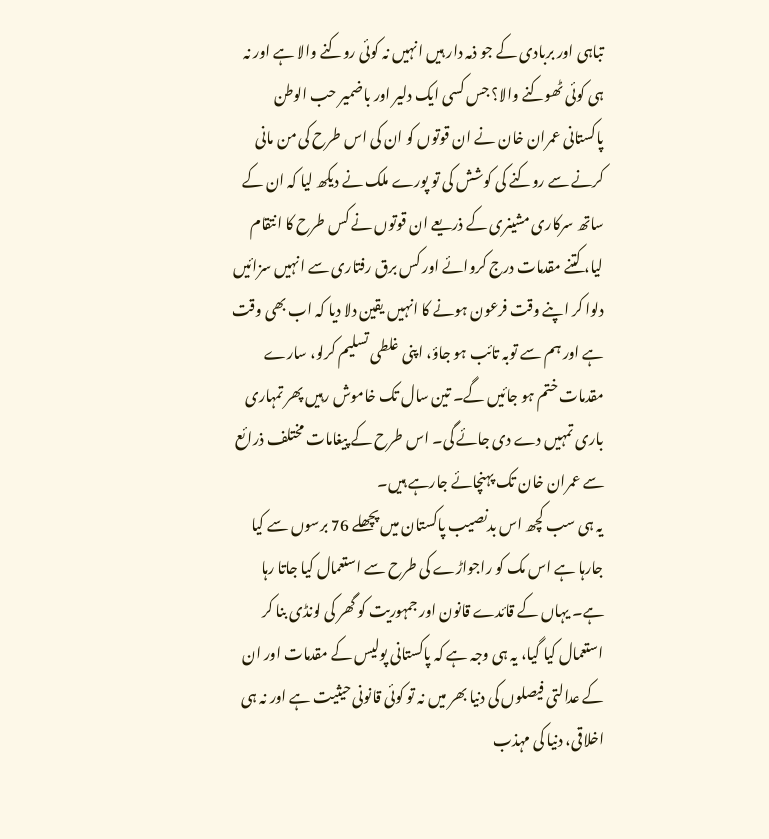تباہی اور بربادی کے جو ذمہ دار ہیں انہیں نہ کوئی روکنے والا ہے اور نہ ہی کوئی ٹھوکنے والا؟ جس کسی ایک دلیر اور باضمیر حب الوطن پاکستانی عمران خان نے ان قوتوں کو ان کی اس طرح کی من مانی کرنے سے روکنے کی کوشش کی تو پورے ملک نے دیکھ لیا کہ ان کے ساتھ سرکاری مشینری کے ذریعے ان قوتوں نے کس طرح کا انتقام لیا، کتنے مقدمات درج کروائے اور کس برق رفتاری سے انہیں سزائیں دلوا کر اپنے وقت فرعون ہونے کا انہیں یقین دلا دیا کہ اب بھی وقت ہے اور ہم سے توبہ تائب ہو جاؤ، اپنی غلطی تسلیم کرلو، سارے مقدمات ختم ہو جائیں گے۔ تین سال تک خاموش رہیں پھر تمہاری باری تمہیں دے دی جائے گی۔ اس طرح کے پیغامات مختلف ذرائع سے عمران خان تک پہنچائے جارہے ہیں۔
یہ ہی سب کچھ اس بدنصیب پاکستان میں پچھلے 76 برسوں سے کیا جارہا ہے اس مک کو راجواڑے کی طرح سے استعمال کیا جاتا رہا ہے۔ یہاں کے قائدے قانون اور جمہوریت کو گھر کی لونڈی بنا کر استعمال کیا گیا، یہ ہی وجہ ہے کہ پاکستانی پولیس کے مقدمات اور ان کے عدالتی فیصلوں کی دنیا بھر میں نہ تو کوئی قانونی حیثیت ہے اور نہ ہی اخلاقی، دنیا کی مہذب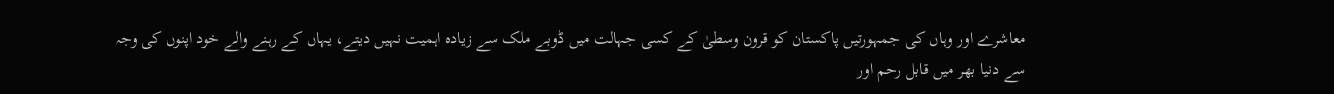معاشرے اور وہاں کی جمہورتیں پاکستان کو قرون وسطیٰ کے کسی جہالت میں ڈوبے ملک سے زیادہ اہمیت نہیں دیتے، یہاں کے رہنے والے خود اپنوں کی وجہ سے دنیا بھر میں قابل رحم اور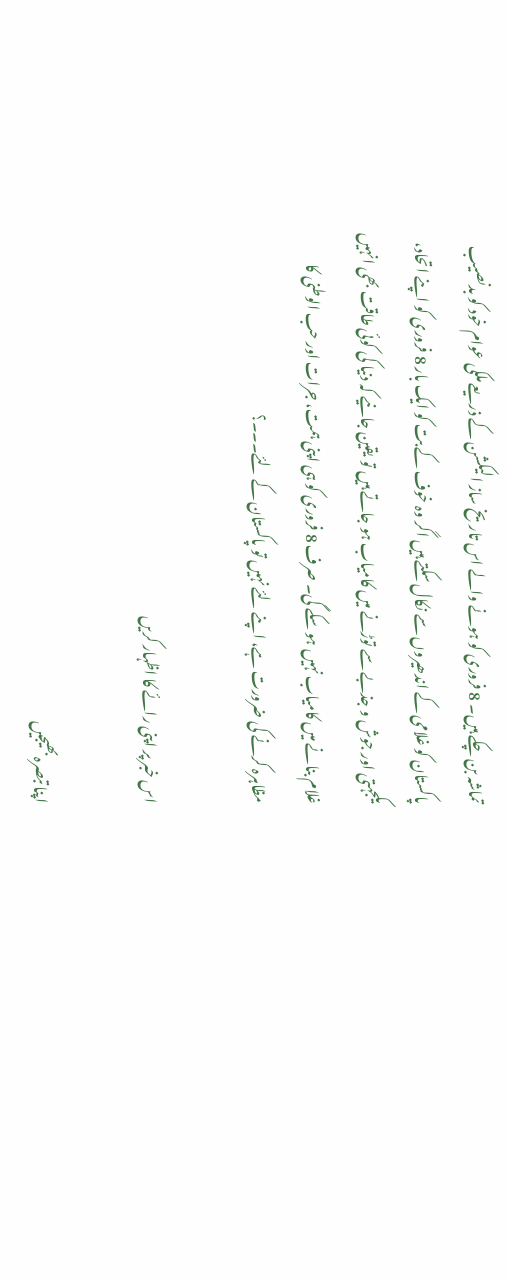تماشہ بن چکے ہیں۔ 8 فروری کو ہونے والے اس تاریخ ساز الیکشن کے ذریعے ملکی عوام خود کو بدنصیب پاکستان کو غلامی کے اندھیروں سے نکال سکتے ہیں اگر وہ خوف کے بت کو ایک بار 8 فروری کو اپنے اتحاد، یکجہتی اور جوش و جذبے سے توڑنے میں کامیاب ہو جاتے ہیں تو یقین جانیے کہ دنیا کی کوئی طاقت بھی انہیں غلام بنانے میں کامیاب نہیں ہو سکے گی۔ صرف 8 فروری کو ہی اپنی ہمت، جرات اور حب الوطنی کا مظاہرہ کرنے کی ضرورت ہے، اپنے لئے نہیں تو پاکستان کے لئے۔۔۔؟

اس خبر پر اپنی رائے کا اظہار کریں

اپنا تبصرہ بھیجیں